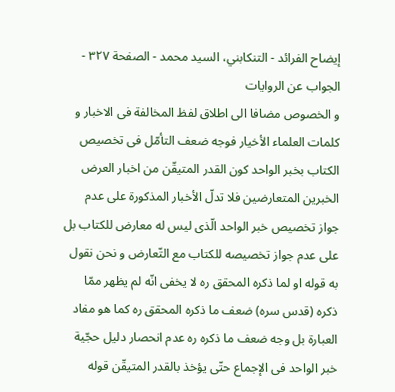إيضاح الفرائد - التنكابني، السيد محمد - الصفحة ٣٢٧ - الجواب عن الروايات
و الخصوص مضافا الى اطلاق لفظ المخالفة فى الاخبار و كلمات العلماء الأخيار فوجه ضعف التأمّل فى تخصيص الكتاب بخبر الواحد كون القدر المتيقّن من اخبار العرض الخبرين المتعارضين فلا تدلّ الأخبار المذكورة على عدم جواز تخصيص خبر الواحد الّذى ليس له معارض للكتاب بل على عدم جواز تخصيصه للكتاب مع التّعارض و نحن نقول به قوله او لما ذكره المحقق ره لا يخفى انّه لم يظهر ممّا ذكره (قدس سره) ضعف ما ذكره المحقق ره كما هو مفاد العبارة بل وجه ضعف ما ذكره ره عدم انحصار دليل حجّية خبر الواحد فى الإجماع حتّى يؤخذ بالقدر المتيقّن قوله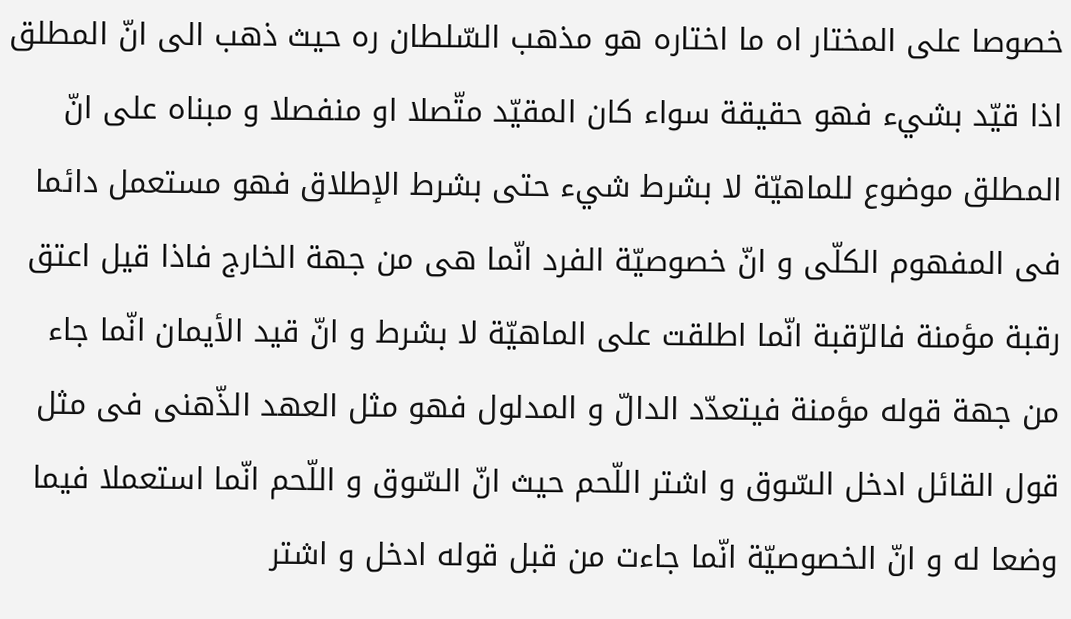خصوصا على المختار اه ما اختاره هو مذهب السّلطان ره حيث ذهب الى انّ المطلق اذا قيّد بشيء فهو حقيقة سواء كان المقيّد متّصلا او منفصلا و مبناه على انّ المطلق موضوع للماهيّة لا بشرط شيء حتى بشرط الإطلاق فهو مستعمل دائما فى المفهوم الكلّى و انّ خصوصيّة الفرد انّما هى من جهة الخارج فاذا قيل اعتق رقبة مؤمنة فالرّقبة انّما اطلقت على الماهيّة لا بشرط و انّ قيد الأيمان انّما جاء من جهة قوله مؤمنة فيتعدّد الدالّ و المدلول فهو مثل العهد الذّهنى فى مثل قول القائل ادخل السّوق و اشتر اللّحم حيث انّ السّوق و اللّحم انّما استعملا فيما وضعا له و انّ الخصوصيّة انّما جاءت من قبل قوله ادخل و اشتر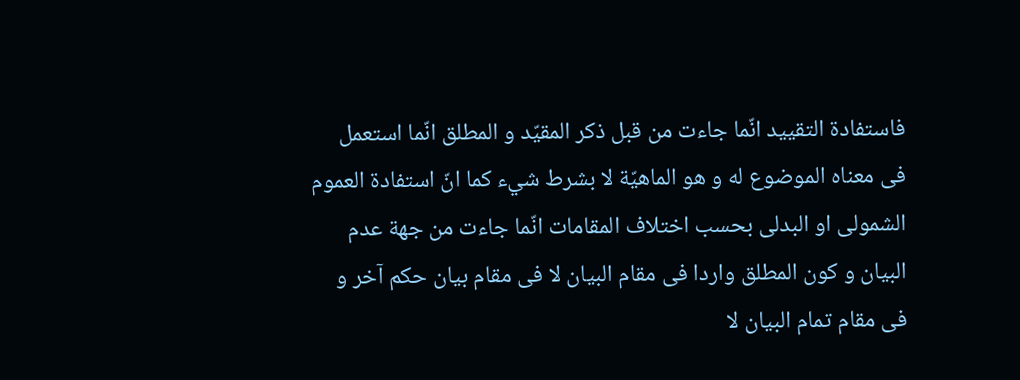فاستفادة التقييد انّما جاءت من قبل ذكر المقيّد و المطلق انّما استعمل فى معناه الموضوع له و هو الماهيّة لا بشرط شيء كما انّ استفادة العموم الشمولى او البدلى بحسب اختلاف المقامات انّما جاءت من جهة عدم البيان و كون المطلق واردا فى مقام البيان لا فى مقام بيان حكم آخر و فى مقام تمام البيان لا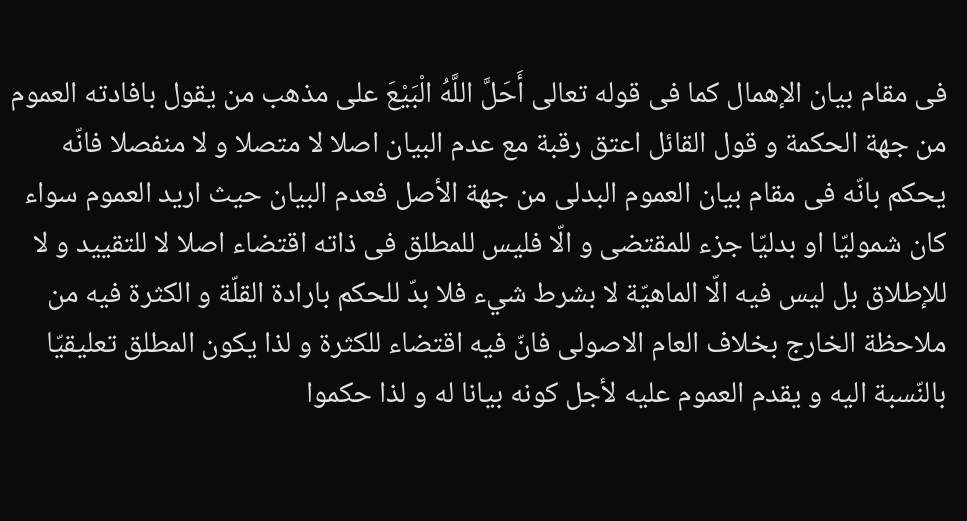فى مقام بيان الإهمال كما فى قوله تعالى أَحَلَّ اللَّهُ الْبَيْعَ على مذهب من يقول بافادته العموم من جهة الحكمة و قول القائل اعتق رقبة مع عدم البيان اصلا لا متصلا و لا منفصلا فانّه يحكم بانّه فى مقام بيان العموم البدلى من جهة الأصل فعدم البيان حيث اريد العموم سواء كان شموليّا او بدليّا جزء للمقتضى و الّا فليس للمطلق فى ذاته اقتضاء اصلا لا للتقييد و لا للإطلاق بل ليس فيه الّا الماهيّة لا بشرط شيء فلا بدّ للحكم بارادة القلّة و الكثرة فيه من ملاحظة الخارج بخلاف العام الاصولى فانّ فيه اقتضاء للكثرة و لذا يكون المطلق تعليقيّا بالنّسبة اليه و يقدم العموم عليه لأجل كونه بيانا له و لذا حكموا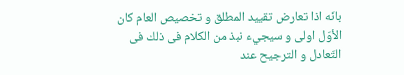بانّه اذا تعارض تقييد المطلق و تخصيص العام كان الأوّل اولى و سيجيء نبذ من الكلام فى ذلك فى التّعادل و الترجيح عند